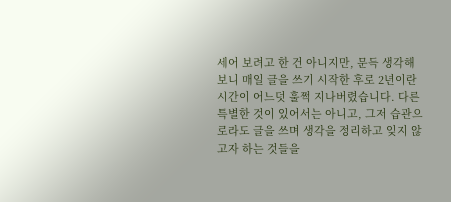세어 보려고 한 건 아니지만, 문득 생각해 보니 매일 글을 쓰기 시작한 후로 2년이란 시간이 어느덧 훌쩍 지나버렸습니다. 다른 특별한 것이 있어서는 아니고, 그저 습관으로라도 글을 쓰며 생각을 정리하고 잊지 않고자 하는 것들을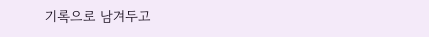기록으로 남겨두고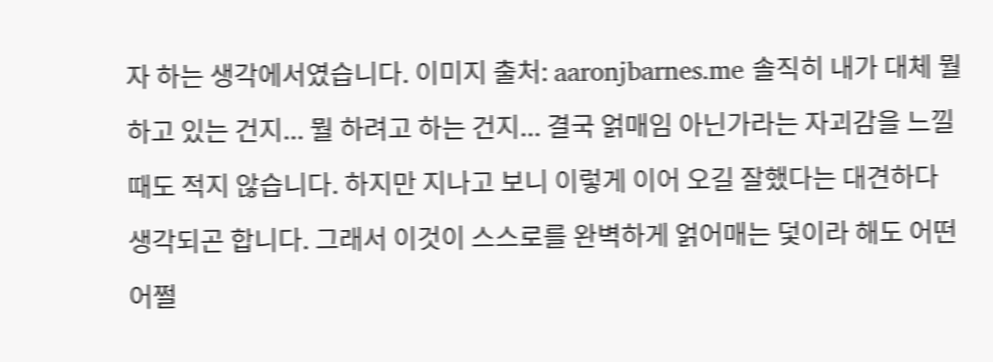자 하는 생각에서였습니다. 이미지 출처: aaronjbarnes.me 솔직히 내가 대체 뭘하고 있는 건지... 뭘 하려고 하는 건지... 결국 얽매임 아닌가라는 자괴감을 느낄 때도 적지 않습니다. 하지만 지나고 보니 이렇게 이어 오길 잘했다는 대견하다 생각되곤 합니다. 그래서 이것이 스스로를 완벽하게 얽어매는 덫이라 해도 어떤 어쩔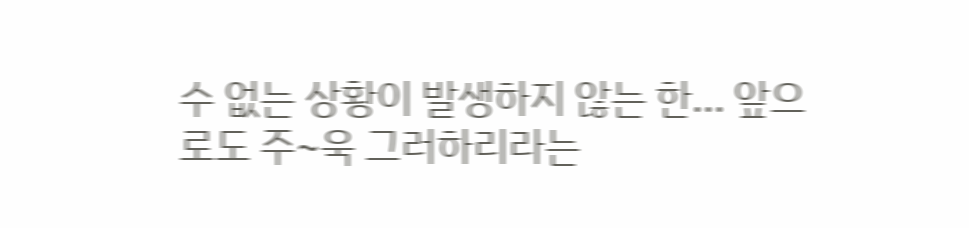수 없는 상황이 발생하지 않는 한... 앞으로도 주~욱 그러하리라는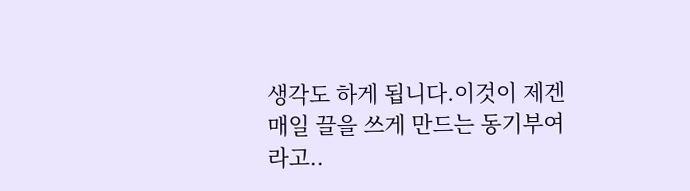생각도 하게 됩니다.이것이 제겐 매일 끌을 쓰게 만드는 동기부여라고..